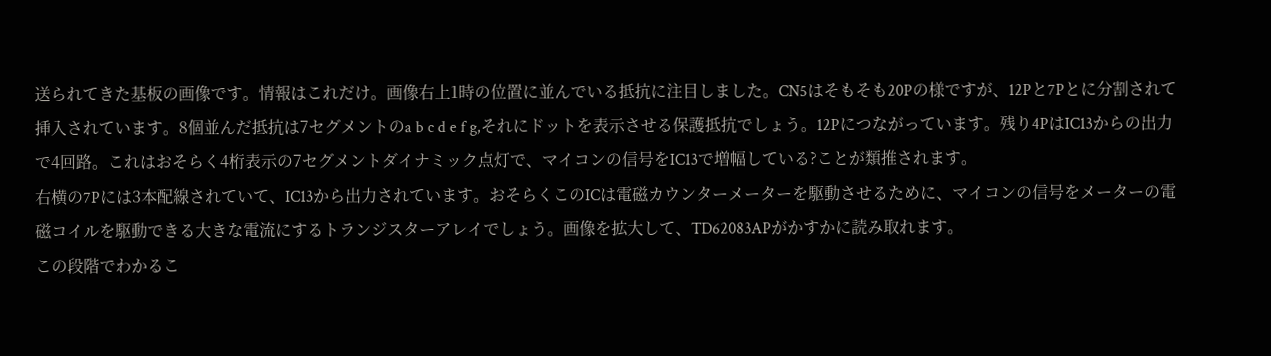送られてきた基板の画像です。情報はこれだけ。画像右上1時の位置に並んでいる抵抗に注目しました。CN5はそもそも20Pの様ですが、12Pと7Pとに分割されて挿入されています。8個並んだ抵抗は7セグメントのa b c d e f g,それにドットを表示させる保護抵抗でしょう。12Pにつながっています。残り4PはIC13からの出力で4回路。これはおそらく4桁表示の7セグメントダイナミック点灯で、マイコンの信号をIC13で増幅している?ことが類推されます。
右横の7Pには3本配線されていて、IC13から出力されています。おそらくこのICは電磁カウンターメーターを駆動させるために、マイコンの信号をメーターの電磁コイルを駆動できる大きな電流にするトランジスターアレイでしょう。画像を拡大して、TD62083APがかすかに読み取れます。
この段階でわかるこ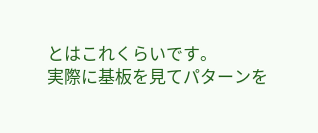とはこれくらいです。
実際に基板を見てパターンを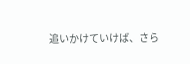追いかけていけば、さら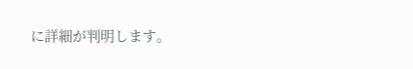に詳細が判明します。